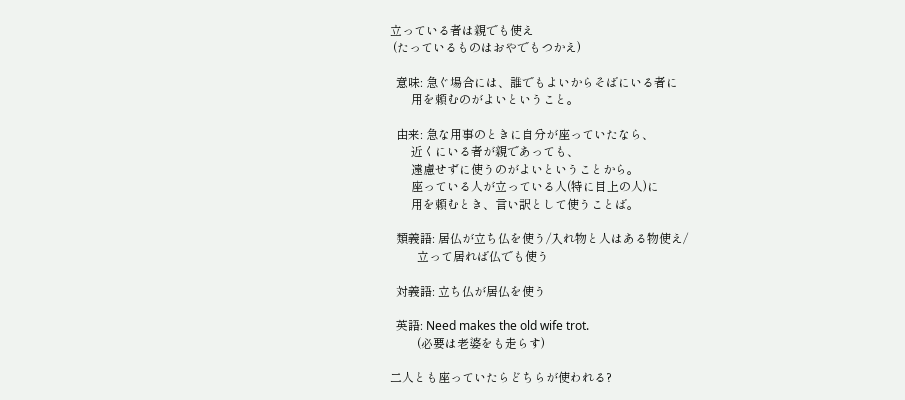立っている者は親でも使え
 (たっているものはおやでもつかえ)

  意味: 急ぐ場合には、誰でもよいからそばにいる者に
       用を頼むのがよいということ。

  由来: 急な用事のときに自分が座っていたなら、
       近くにいる者が親であっても、
       遠慮せずに使うのがよいということから。
       座っている人が立っている人(特に目上の人)に
       用を頼むとき、言い訳として使うことば。

  類義語: 居仏が立ち仏を使う/入れ物と人はある物使え/
         立って居れば仏でも使う

  対義語: 立ち仏が居仏を使う

  英語: Need makes the old wife trot.
         (必要は老婆をも走らす)

二人とも座っていたらどちらが使われる?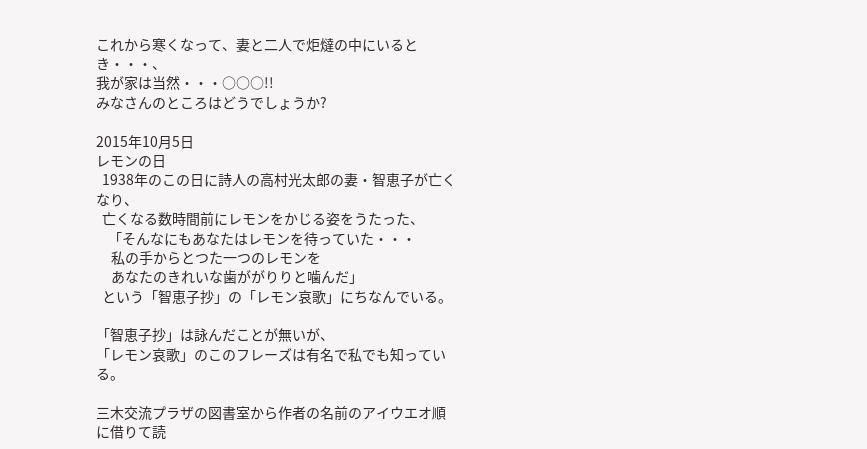これから寒くなって、妻と二人で炬燵の中にいるとき・・・、
我が家は当然・・・○○○!!
みなさんのところはどうでしょうか?

2015年10月5日
レモンの日
  1938年のこの日に詩人の高村光太郎の妻・智恵子が亡くなり、
  亡くなる数時間前にレモンをかじる姿をうたった、
    「そんなにもあなたはレモンを待っていた・・・
     私の手からとつた一つのレモンを
     あなたのきれいな歯ががりりと噛んだ」
  という「智恵子抄」の「レモン哀歌」にちなんでいる。

「智恵子抄」は詠んだことが無いが、
「レモン哀歌」のこのフレーズは有名で私でも知っている。

三木交流プラザの図書室から作者の名前のアイウエオ順に借りて読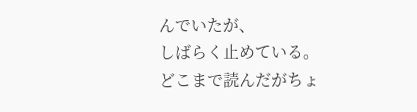んでいたが、
しばらく止めている。
どこまで読んだがちょ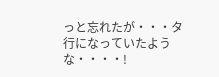っと忘れたが・・・タ行になっていたような・・・・!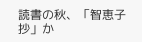読書の秋、「智恵子抄」か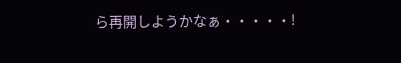ら再開しようかなぁ・・・・・!